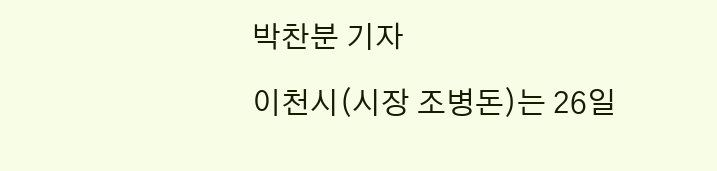박찬분 기자

이천시(시장 조병돈)는 26일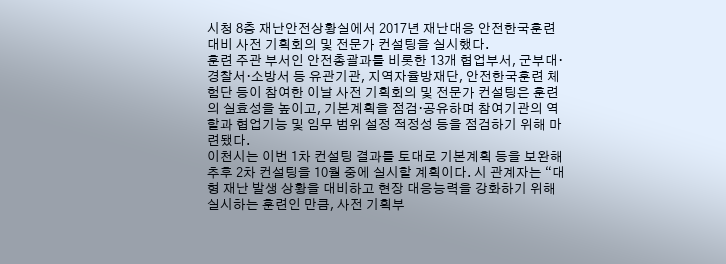시청 8층 재난안전상황실에서 2017년 재난대응 안전한국훈련 대비 사전 기획회의 및 전문가 컨설팅을 실시했다.
훈련 주관 부서인 안전총괄과를 비롯한 13개 협업부서, 군부대⋅경찰서⋅소방서 등 유관기관, 지역자율방재단, 안전한국훈련 체험단 등이 참여한 이날 사전 기획회의 및 전문가 컨설팅은 훈련의 실효성을 높이고, 기본계획을 점검⋅공유하며 참여기관의 역할과 협업기능 및 임무 범위 설정 적정성 등을 점검하기 위해 마련됐다.
이천시는 이번 1차 컨설팅 결과를 토대로 기본계획 등을 보완해 추후 2차 컨설팅을 10월 중에 실시할 계획이다. 시 관계자는 “대형 재난 발생 상황을 대비하고 현장 대응능력을 강화하기 위해 실시하는 훈련인 만큼, 사전 기획부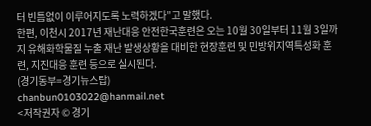터 빈틈없이 이루어지도록 노력하겠다”고 말했다.
한편, 이천시 2017년 재난대응 안전한국훈련은 오는 10월 30일부터 11월 3일까지 유해화학물질 누출 재난 발생상황을 대비한 현장훈련 및 민방위지역특성화 훈련, 지진대응 훈련 등으로 실시된다.
(경기동부=경기뉴스탑)
chanbun0103022@hanmail.net
<저작권자 © 경기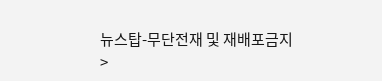뉴스탑-무단전재 및 재배포금지>